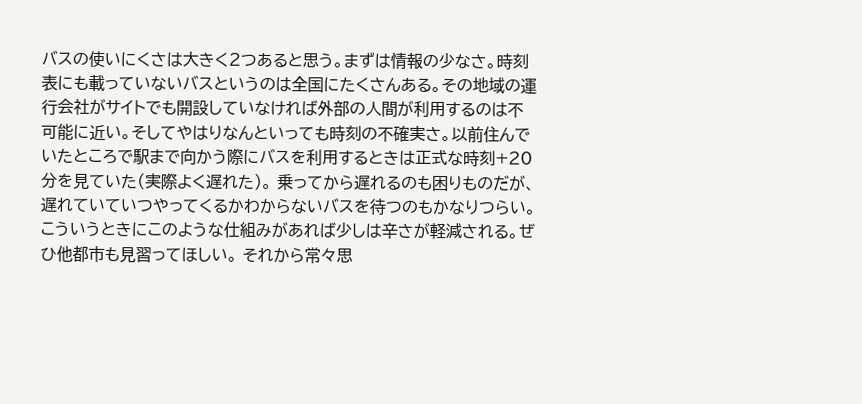バスの使いにくさは大きく2つあると思う。まずは情報の少なさ。時刻表にも載っていないバスというのは全国にたくさんある。その地域の運行会社がサイトでも開設していなければ外部の人間が利用するのは不可能に近い。そしてやはりなんといっても時刻の不確実さ。以前住んでいたところで駅まで向かう際にバスを利用するときは正式な時刻+20分を見ていた(実際よく遅れた)。 乗ってから遅れるのも困りものだが、遅れていていつやってくるかわからないバスを待つのもかなりつらい。こういうときにこのような仕組みがあれば少しは辛さが軽減される。ぜひ他都市も見習ってほしい。 それから常々思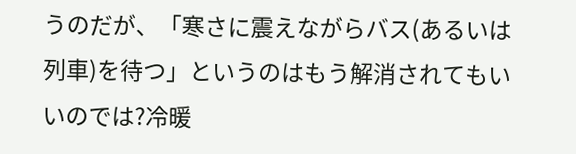うのだが、「寒さに震えながらバス(あるいは列車)を待つ」というのはもう解消されてもいいのでは?冷暖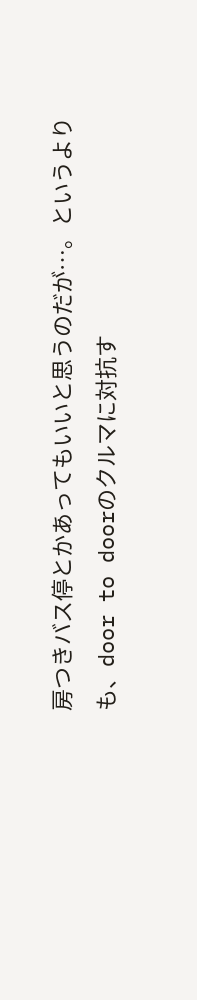房つきバス停とかあってもいいと思うのだが…。というよりも、door to doorのクルマに対抗す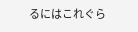るにはこれぐら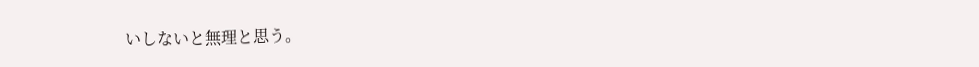いしないと無理と思う。